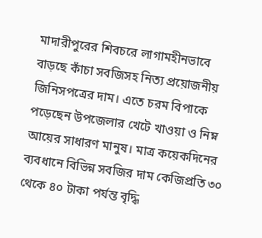মাদারীপুরের শিবচরে লাগামহীনভাবে বাড়ছে কাঁচা সবজিসহ নিত্য প্রয়োজনীয় জিনিসপত্রের দাম। এতে চরম বিপাকে পড়েছেন উপজেলার খেটে খাওয়া ও নিম্ন আয়ের সাধারণ মানুষ। মাত্র কয়েকদিনের ব্যবধানে বিভিন্ন সবজির দাম কেজিপ্রতি ৩০ থেকে ৪০ টাকা পর্যন্ত বৃদ্ধি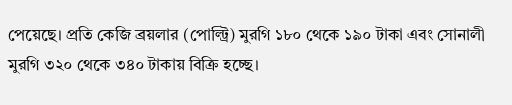পেয়েছে। প্রতি কেজি ব্রয়লার (পোল্ট্রি) মুরগি ১৮০ থেকে ১৯০ টাকা এবং সোনালী মুরগি ৩২০ থেকে ৩৪০ টাকায় বিক্রি হচ্ছে।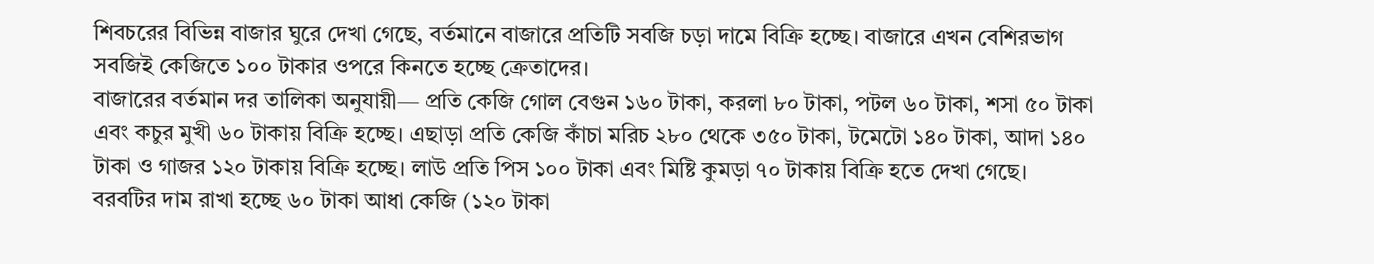শিবচরের বিভিন্ন বাজার ঘুরে দেখা গেছে, বর্তমানে বাজারে প্রতিটি সবজি চড়া দামে বিক্রি হচ্ছে। বাজারে এখন বেশিরভাগ সবজিই কেজিতে ১০০ টাকার ওপরে কিনতে হচ্ছে ক্রেতাদের।
বাজারের বর্তমান দর তালিকা অনুযায়ী— প্রতি কেজি গোল বেগুন ১৬০ টাকা, করলা ৮০ টাকা, পটল ৬০ টাকা, শসা ৫০ টাকা এবং কচুর মুখী ৬০ টাকায় বিক্রি হচ্ছে। এছাড়া প্রতি কেজি কাঁচা মরিচ ২৮০ থেকে ৩৫০ টাকা, টমেটো ১৪০ টাকা, আদা ১৪০ টাকা ও গাজর ১২০ টাকায় বিক্রি হচ্ছে। লাউ প্রতি পিস ১০০ টাকা এবং মিষ্টি কুমড়া ৭০ টাকায় বিক্রি হতে দেখা গেছে। বরবটির দাম রাখা হচ্ছে ৬০ টাকা আধা কেজি (১২০ টাকা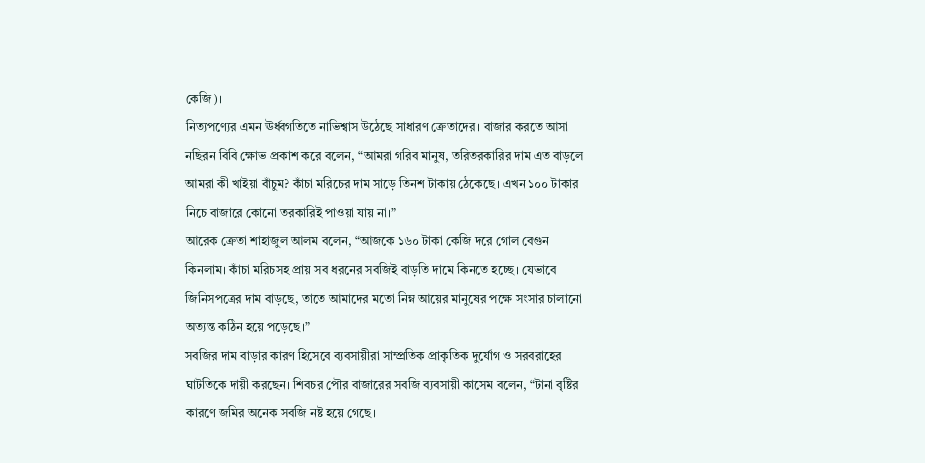কেজি)।
নিত্যপণ্যের এমন ঊর্ধ্বগতিতে নাভিশ্বাস উঠেছে সাধারণ ক্রেতাদের। বাজার করতে আসা নছিরন বিবি ক্ষোভ প্রকাশ করে বলেন, “আমরা গরিব মানুষ, তরিতরকারির দাম এত বাড়লে আমরা কী খাইয়া বাঁচুম? কাঁচা মরিচের দাম সাড়ে তিনশ টাকায় ঠেকেছে। এখন ১০০ টাকার নিচে বাজারে কোনো তরকারিই পাওয়া যায় না।”
আরেক ক্রেতা শাহাজুল আলম বলেন, “আজকে ১৬০ টাকা কেজি দরে গোল বেগুন কিনলাম। কাঁচা মরিচসহ প্রায় সব ধরনের সবজিই বাড়তি দামে কিনতে হচ্ছে। যেভাবে জিনিসপত্রের দাম বাড়ছে, তাতে আমাদের মতো নিম্ন আয়ের মানুষের পক্ষে সংসার চালানো অত্যন্ত কঠিন হয়ে পড়েছে।”
সবজির দাম বাড়ার কারণ হিসেবে ব্যবসায়ীরা সাম্প্রতিক প্রাকৃতিক দুর্যোগ ও সরবরাহের ঘাটতিকে দায়ী করছেন। শিবচর পৌর বাজারের সবজি ব্যবসায়ী কাসেম বলেন, “টানা বৃষ্টির কারণে জমির অনেক সবজি নষ্ট হয়ে গেছে।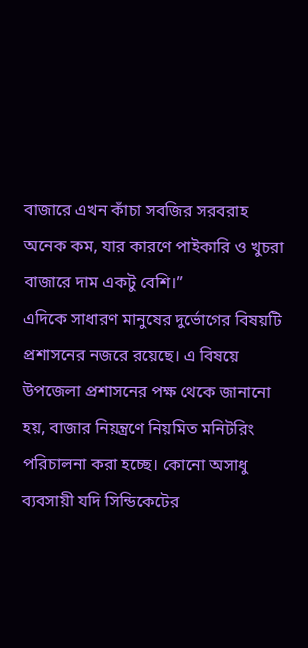বাজারে এখন কাঁচা সবজির সরবরাহ অনেক কম, যার কারণে পাইকারি ও খুচরা বাজারে দাম একটু বেশি।”
এদিকে সাধারণ মানুষের দুর্ভোগের বিষয়টি প্রশাসনের নজরে রয়েছে। এ বিষয়ে উপজেলা প্রশাসনের পক্ষ থেকে জানানো হয়, বাজার নিয়ন্ত্রণে নিয়মিত মনিটরিং পরিচালনা করা হচ্ছে। কোনো অসাধু ব্যবসায়ী যদি সিন্ডিকেটের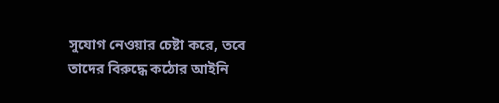সুযোগ নেওয়ার চেষ্টা করে, তবে তাদের বিরুদ্ধে কঠোর আইনি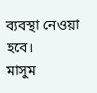ব্যবস্থা নেওয়া হবে।
মাসুম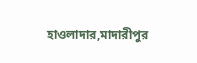হাওলাদার,মাদারীপুর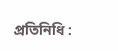প্রতিনিধি :